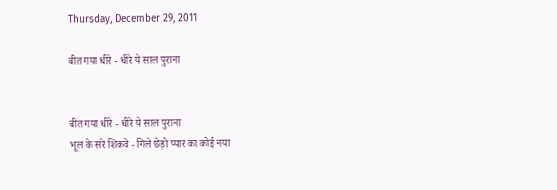Thursday, December 29, 2011

बीत गया धीरे - धीरे ये साल पुराना


बीत गया धीरे - धीरे ये साल पुराना
भूल के सरे शिकवे - गिले छेड़ो प्यार का कोई नया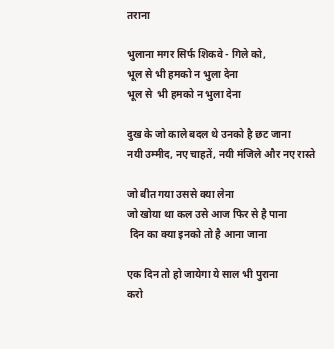तराना

भुलाना मगर सिर्फ शिकवे - गिले को,
भूल से भी हमको न भुला देना
भूल से  भी हमको न भुला देना

दुख के जो काले बदल थे उनको है छट जाना
नयी उम्मीद, नए चाहतें, नयी मंजिले और नए रास्ते

जो बीत गया उससे क्या लेना
जो खोया था कल उसे आज फिर से है पाना
 दिन का क्या इनको तो है आना जाना

एक दिन तो हो जायेगा ये साल भी पुराना
करो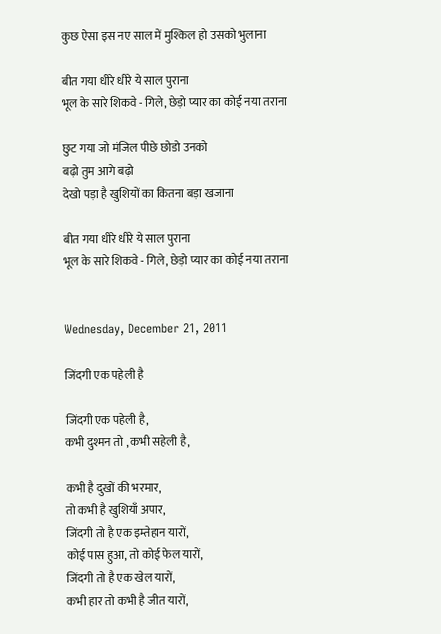कुछ ऐसा इस नए साल में मुश्किल हो उसको भुलाना

बीत गया धीरे धीरे ये साल पुराना
भूल के सारे शिकवे - गिले, छेड़ो प्यार का कोई नया तराना

छुट गया जो मंजिल पीछे छोडो उनको
बढ़ो तुम आगे बढ़ो
देखो पड़ा है खुशियों का कितना बड़ा खजाना

बीत गया धीरे धीरे ये साल पुराना
भूल के सारे शिकवे - गिले, छेड़ो प्यार का कोई नया तराना


Wednesday, December 21, 2011

जिंदगी एक पहेली है

जिंदगी एक पहेली है,
कभी दुश्मन तो , कभी सहेली है,

कभी है दुखों की भरमार,
तो कभी है खुशियाँ अपार,
जिंदगी तो है एक इम्तेहान यारों,
कोई पास हुआ, तो कोई फेल यारों,
जिंदगी तो है एक खेल यारों,
कभी हार तो कभी है जीत यारों,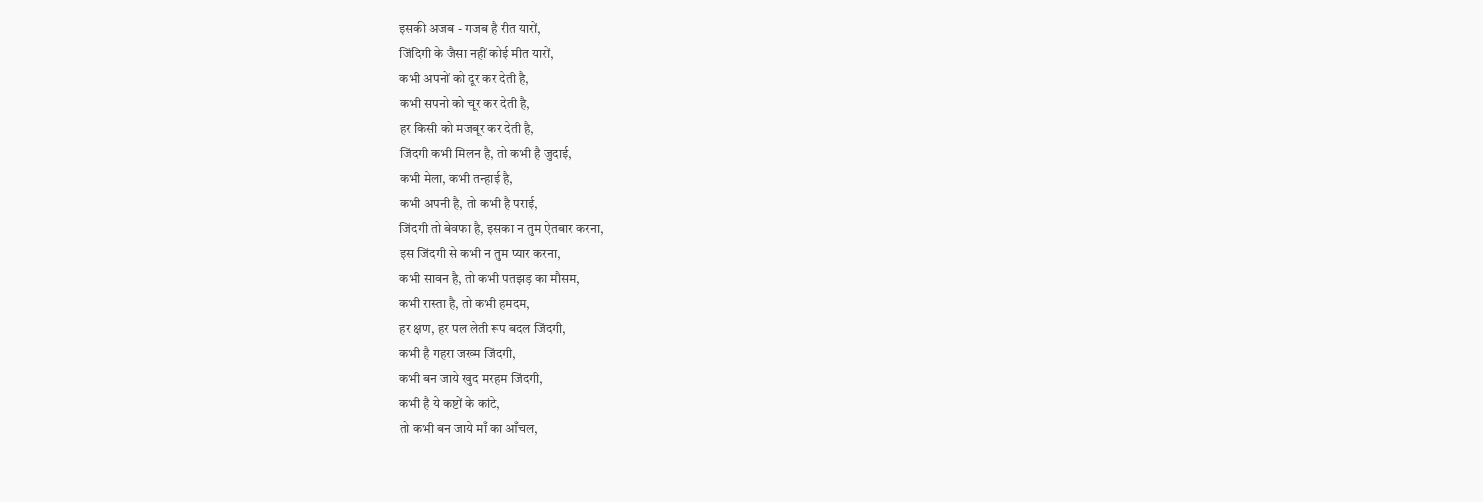इसकी अजब - गजब है रीत यारों,
जिंदिगी के जैसा नहीं कोई मीत यारों,
कभी अपनों को दूर कर देती है,
कभी सपनो को चूर कर देती है,
हर किसी को मजबूर कर देती है,
जिंदगी कभी मिलन है, तो कभी है जुदाई,
कभी मेला, कभी तन्हाई है,
कभी अपनी है, तो कभी है पराई,
जिंदगी तो बेवफा है, इसका न तुम ऐतबार करना,
इस जिंदगी से कभी न तुम प्यार करना,
कभी सावन है, तो कभी पतझड़ का मौसम,
कभी रास्ता है, तो कभी हमदम,
हर क्षण, हर पल लेती रूप बदल जिंदगी,
कभी है गहरा जख्म जिंदगी,
कभी बन जाये खुद मरहम जिंदगी,
कभी है ये कष्टों के कांटे,
तो कभी बन जाये माँ का आँचल,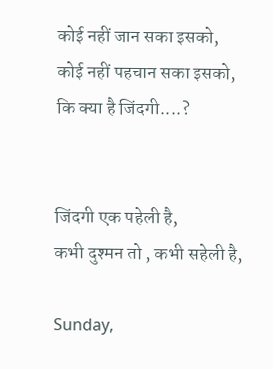कोई नहीं जान सका इसको,
कोई नहीं पहचान सका इसको,
कि क्या है जिंदगी....?


जिंदगी एक पहेली है,
कभी दुश्मन तो , कभी सहेली है,

Sunday,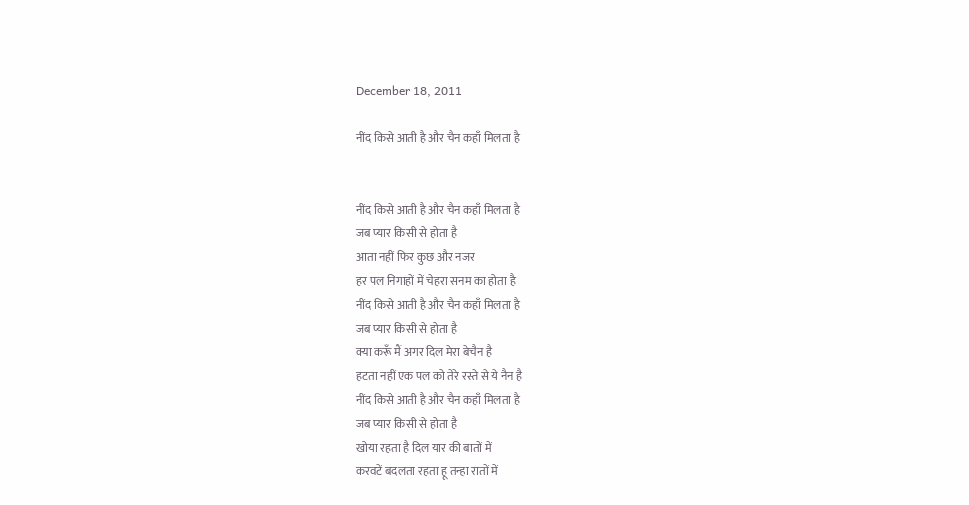December 18, 2011

नींद किसे आती है और चैन कहाँ मिलता है


नींद किसे आती है और चैन कहाँ मिलता है
जब प्यार किसी से होता है
आता नहीं फिर कुछ और नजर
हर पल निगाहों में चेहरा सनम का होता है
नींद किसे आती है और चैन कहाँ मिलता है
जब प्यार किसी से होता है
क्या करूँ मैं अगर दिल मेरा बेचैन है
हटता नहीं एक पल को तेरे रस्ते से ये नैन है
नींद किसे आती है और चैन कहाँ मिलता है
जब प्यार किसी से होता है
खोया रहता है दिल यार की बातों में
करवटें बदलता रहता हू तन्हा रातों में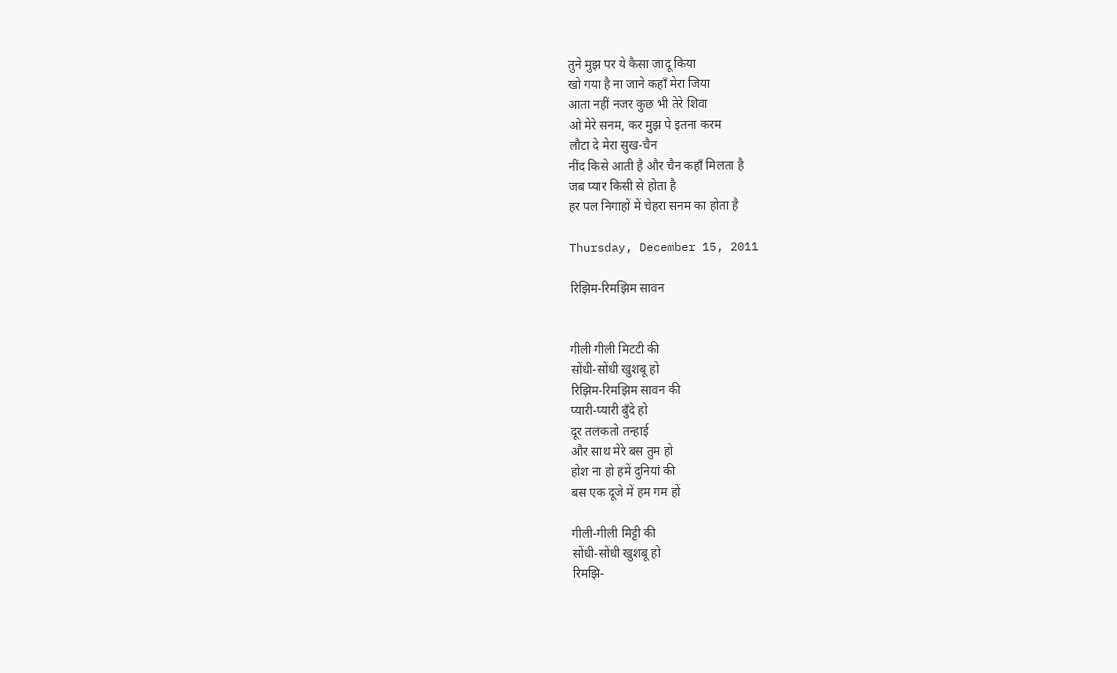तुने मुझ पर ये कैसा जादू किया
खो गया है ना जाने कहाँ मेरा जिया
आता नहीं नजर कुछ भी तेरे शिवा
ओ मेरे सनम, कर मुझ पे इतना करम
लौटा दे मेरा सुख-चैन
नींद किसे आती है और चैन कहाँ मिलता है
जब प्यार किसी से होता है
हर पल निगाहों में चेहरा सनम का होता है

Thursday, December 15, 2011

रिझिम-रिमझिम सावन


गीली गीली मिटटी की
सोंधी-सोंधी खुशबू हो
रिझिम-रिमझिम सावन की
प्यारी-प्यारी बुँदे हो
दूर तलकतो तन्हाई
और साथ मेरे बस तुम हो
होश ना हो हमें दुनियां की
बस एक दूजे में हम गम हों

गीली-गीली मिट्टी की
सोंधी-सोंधी खुशबू हो
रिमझि-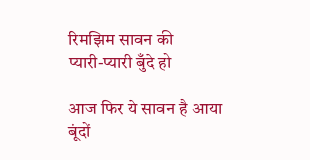रिमझिम सावन की
प्यारी-प्यारी बुँदे हो

आज फिर ये सावन है आया
बूंदों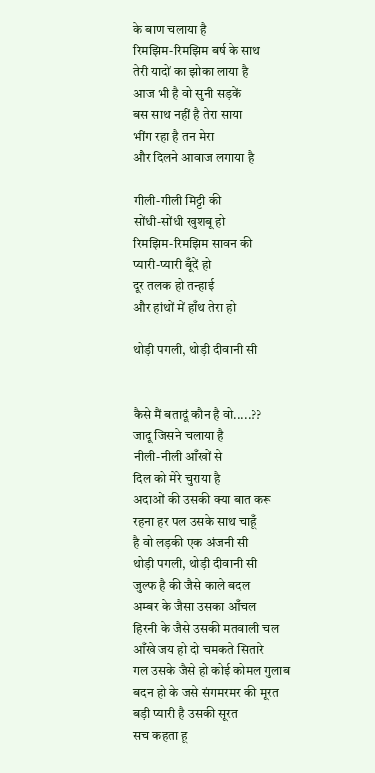के बाण चलाया है
रिमझिम-रिमझिम बर्ष के साथ
तेरी यादों का झोका लाया है
आज भी है वो सुनी सड़कें
बस साथ नहीं है तेरा साया
भींग रहा है तन मेरा
और दिलने आवाज लगाया है

गीली-गीली मिट्टी की
सोंधी-सोंधी खुशबू हो
रिमझिम-रिमझिम सावन की
प्यारी-प्यारी बूँदें हो
दूर तलक हो तन्हाई
और हांथों में हाँथ तेरा हो

थोड़ी पगली, थोड़ी दीवानी सी


कैसे मैं बतादूं कौन है वो.....??
जादू जिसने चलाया है
नीली-नीली आँखों से
दिल को मेरे चुराया है
अदाओं की उसकी क्या बात करू
रहना हर पल उसके साथ चाहूँ
है वो लड़की एक अंजनी सी
थोड़ी पगली, थोड़ी दीवानी सी
जुल्फ है की जैसे काले बदल
अम्बर के जैसा उसका आँचल
हिरनी के जैसे उसकी मतवाली चल
आँखे जय हो दो चमकते सितारे
गल उसके जैसे हो कोई कोमल गुलाब
बदन हो के जसे संगमरमर की मूरत
बड़ी प्यारी है उसकी सूरत
सच कहता हू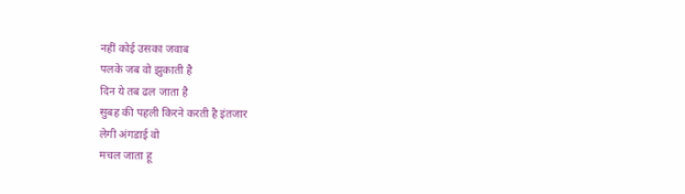नहीं कोई उसका जवाब
पलके जब वो झुकाती है
दिन ये तब ढल जाता है
सुबह की पहली किरने करती है इंतजार
लेगी अंगडाई वो
मचल जाता हू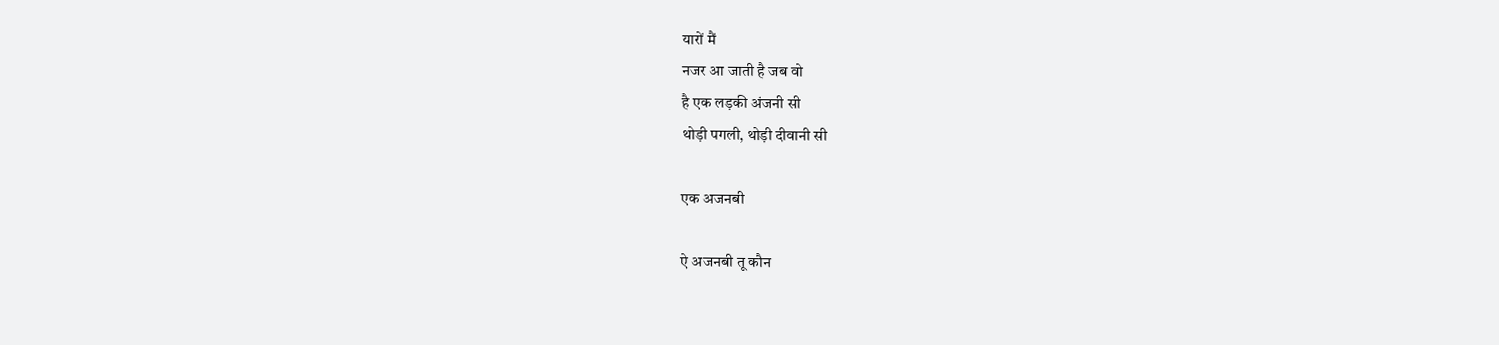यारों मैं
नजर आ जाती है जब वो
है एक लड़की अंजनी सी
थोड़ी पगली, थोड़ी दीवानी सी

एक अजनबी

ऐ अजनबी तू कौन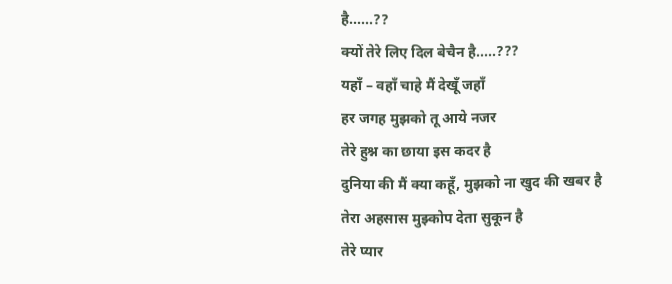है......??
क्यों तेरे लिए दिल बेचैन है.....???
यहाँ – वहाँ चाहे मैं देखूँ जहाँ
हर जगह मुझको तू आये नजर
तेरे हुश्न का छाया इस कदर है
दुनिया की मैं क्या कहूँ, मुझको ना खुद की खबर है
तेरा अहसास मुझ्कोप देता सुकून है
तेरे प्यार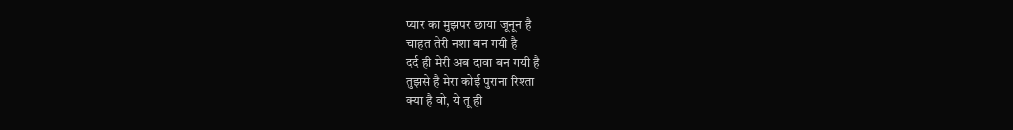प्यार का मुझपर छाया जूनून है
चाहत तेरी नशा बन गयी है
दर्द ही मेरी अब दावा बन गयी है
तुझसे है मेरा कोई पुराना रिश्ता
क्या है वो, ये तू ही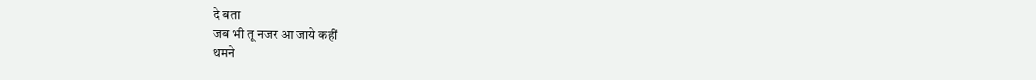दे बता
जब भी तू नजर आ जाये कहीं
थमने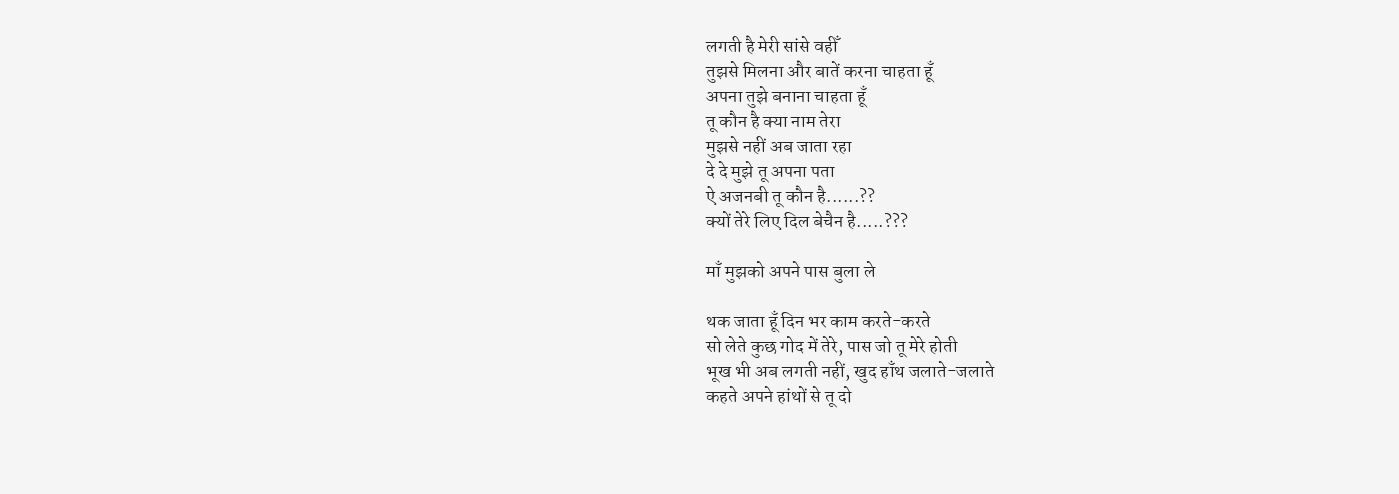लगती है मेरी सांसे वहीँ
तुझसे मिलना और बातें करना चाहता हूँ
अपना तुझे बनाना चाहता हूँ
तू कौन है क्या नाम तेरा
मुझसे नहीं अब जाता रहा
दे दे मुझे तू अपना पता
ऐ अजनबी तू कौन है......??
क्यों तेरे लिए दिल बेचैन है.....???

माँ मुझको अपने पास बुला ले

थक जाता हूँ दिन भर काम करते-करते
सो लेते कुछ गोद में तेरे, पास जो तू मेरे होती
भूख भी अब लगती नहीं, खुद हाँथ जलाते-जलाते
कहते अपने हांथों से तू दो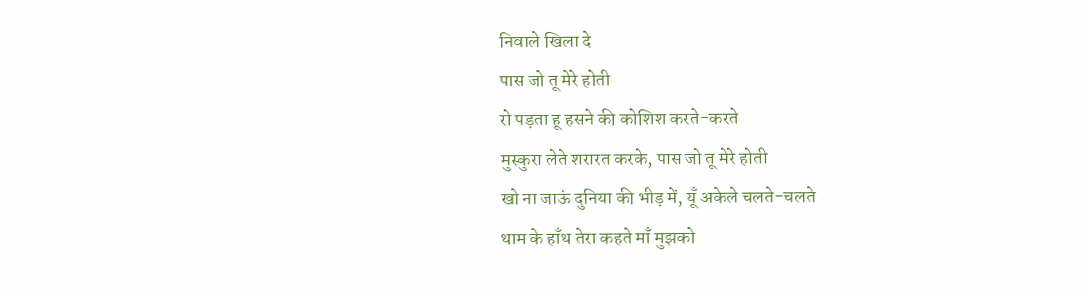निवाले खिला दे
पास जो तू मेरे होती
रो पड़ता हू हसने की कोशिश करते-करते
मुस्कुरा लेते शरारत करके, पास जो तू मेरे होती
खो ना जाऊं दुनिया की भीड़ में, यूँ अकेले चलते-चलते
थाम के हाँथ तेरा कहते माँ मुझको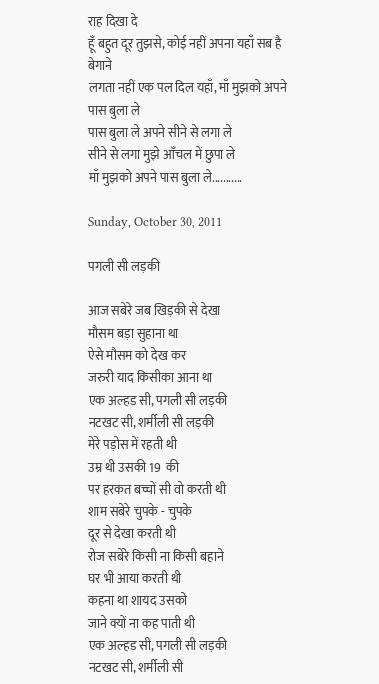राह दिखा दे
हूँ बहुत दूर तुझसे, कोई नहीं अपना यहाँ सब है बेगाने
लगता नहीं एक पल दिल यहाँ, माँ मुझको अपने पास बुला ले
पास बुला ले अपने सीने से लगा ले
सीने से लगा मुझे आँचल में छुपा ले
माँ मुझको अपने पास बुला ले...........

Sunday, October 30, 2011

पगली सी लड़की

आज सबेरे जब खिड़की से देखा
मौसम बड़ा सुहाना था
ऐसे मौसम को देख कर
जरुरी याद किसीका आना था
एक अल्हड सी, पगली सी लड़की
नटखट सी, शर्मीली सी लड़की
मेरे पड़ोस में रहती थी
उम्र थी उसकी 19  की
पर हरकत बच्चों सी वो करती थी
शाम सबेरे चुपके - चुपके
दूर से देखा करती थी
रोज सबेरे किसी ना किसी बहाने
घर भी आया करती थी
कहना था शायद उसको
जाने क्यों ना कह पाती थी
एक अल्हड सी, पगली सी लड़की
नटखट सी, शर्मीली सी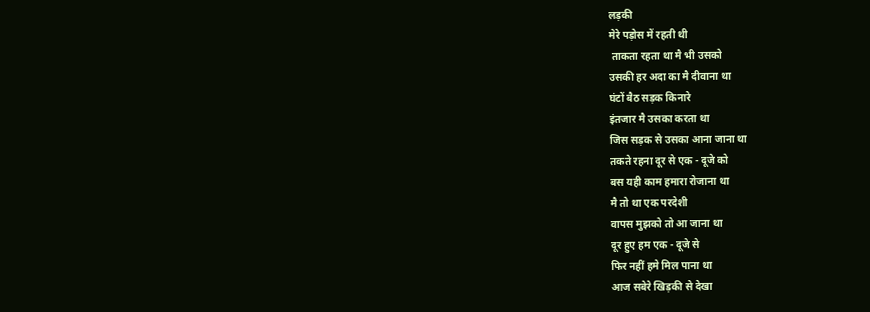लड़की
मेरे पड़ोस में रहती थी
 ताकता रहता था मै भी उसको
उसकी हर अदा का मै दीवाना था
घंटों बैठ सड़क किनारे
इंतजार मै उसका करता था
जिस सड़क से उसका आना जाना था
तकते रहना दूर से एक - दूजे को
बस यही काम हमारा रोजाना था
मै तो था एक परदेशी
वापस मुझको तो आ जाना था
दूर हुए हम एक - दूजे से
फिर नहीं हमे मिल पाना था
आज सबेरे खिड़की से देखा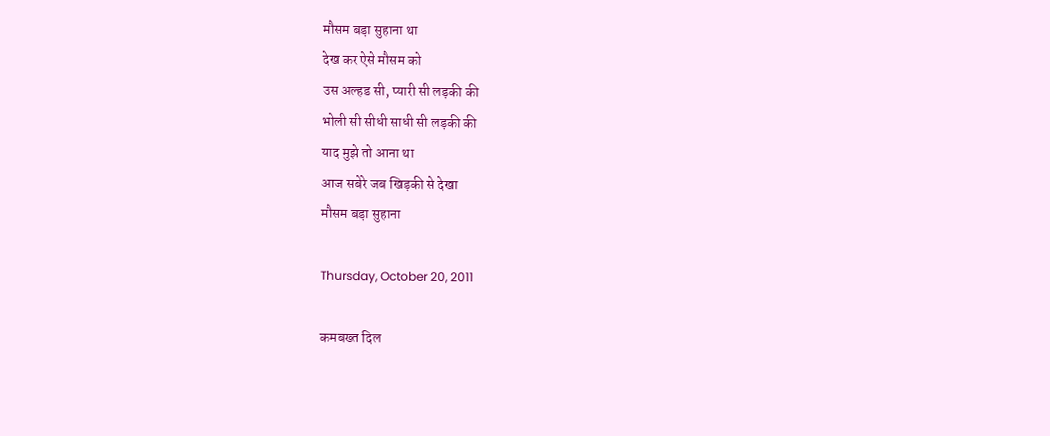मौसम बड़ा सुहाना था
देख कर ऐसे मौसम को
उस अल्हड सी, प्यारी सी लड़की की
भोली सी सीधी साधी सी लड़की की
याद मुझे तो आना था
आज सबेरे जब खिड़की से देखा
मौसम बड़ा सुहाना

Thursday, October 20, 2011

कमबख्त दिल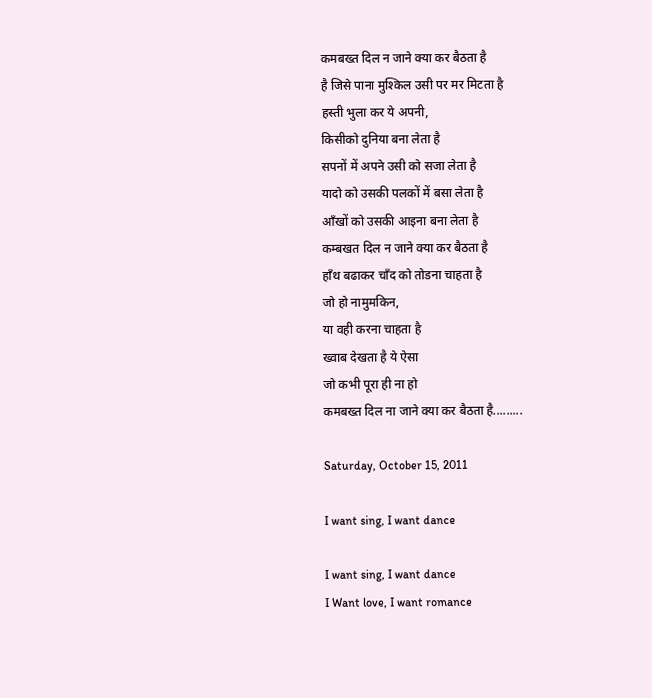कमबख्त दिल न जाने क्या कर बैठता है
है जिसे पाना मुश्किल उसी पर मर मिटता है
हस्ती भुला कर ये अपनी,
किसीको दुनिया बना लेता है
सपनों में अपने उसी को सजा लेता है
यादो को उसकी पलकों में बसा लेता है
आँखों को उसकी आइना बना लेता है
कम्बखत दिल न जाने क्या कर बैठता है
हाँथ बढाकर चाँद को तोडना चाहता है
जो हो नामुमकिन,
या वही करना चाहता है
ख्वाब देखता है ये ऐसा
जो कभी पूरा ही ना हो
कमबख्त दिल ना जाने क्या कर बैठता है.........

Saturday, October 15, 2011

I want sing, I want dance

I want sing, I want dance
I Want love, I want romance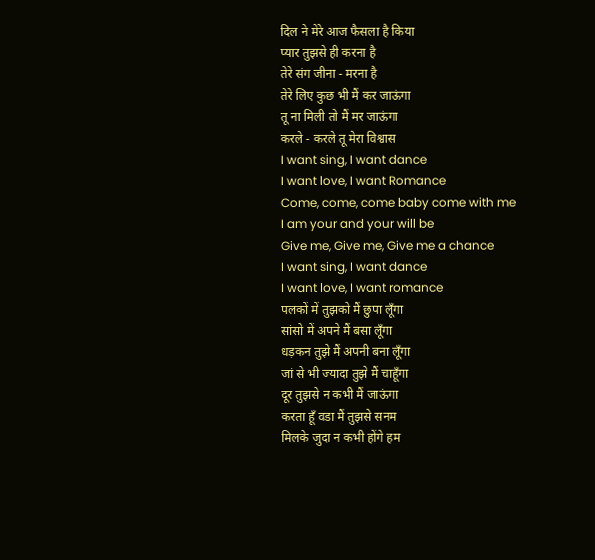दिल ने मेरे आज फैसला है किया
प्यार तुझसे ही करना है
तेरे संग जीना - मरना है
तेरे लिए कुछ भी मैं कर जाऊंगा
तू ना मिली तो मैं मर जाऊंगा
करले - करले तू मेरा विश्वास
I want sing, I want dance
I want love, I want Romance
Come, come, come baby come with me
I am your and your will be
Give me, Give me, Give me a chance
I want sing, I want dance
I want love, I want romance
पलकों में तुझको मैं छुपा लूँगा
सांसो में अपने मैं बसा लूँगा
धड़कन तुझे मैं अपनी बना लूँगा
जां से भी ज्यादा तुझे मैं चाहूँगा
दूर तुझसे न कभी मैं जाऊंगा
करता हूँ वडा मैं तुझसे सनम
मिलके जुदा न कभी होंगे हम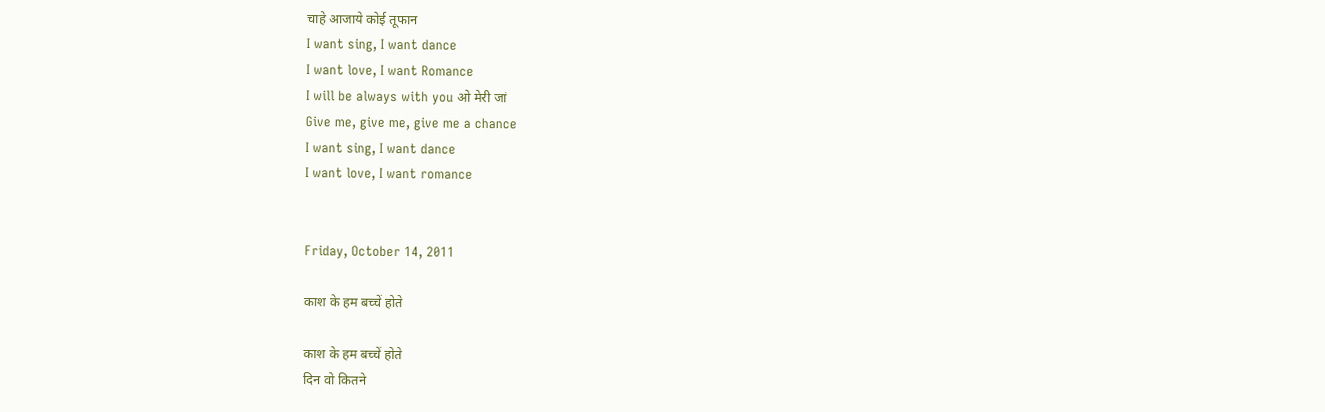चाहे आजाये कोई तूफान
I want sing, I want dance
I want love, I want Romance
I will be always with you ओ मेरी जां
Give me, give me, give me a chance
I want sing, I want dance
I want love, I want romance


Friday, October 14, 2011

काश के हम बच्चें होते

काश के हम बच्चें होते
दिन वो कितने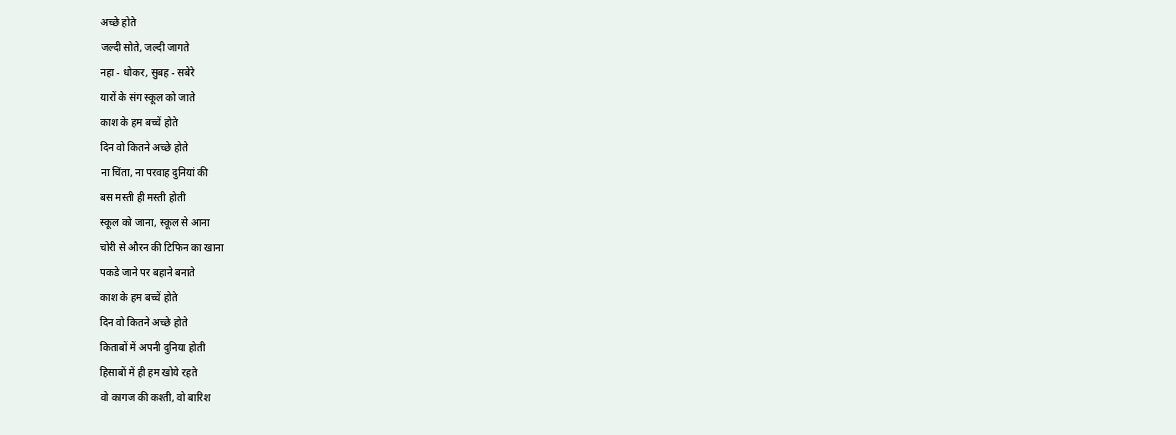अच्छे होते
जल्दी सोते, जल्दी जागते
नहा - धोकर, सुबह - सबेरे
यारों के संग स्कूल को जाते
काश के हम बच्चें होते
दिन वो कितने अच्छे होते
ना चिंता, ना परवाह दुनियां की
बस मस्ती ही मस्ती होती
स्कूल को जाना, स्कूल से आना
चोरी से औरन की टिफिन का खाना
पकडे जाने पर बहाने बनाते
काश के हम बच्चें होते
दिन वो कितने अच्छे होते
किताबों में अपनी दुनिया होती
हिसाबों में ही हम खोये रहते
वो कागज की कश्ती, वो बारिश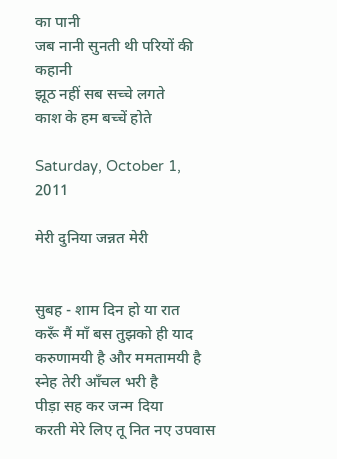का पानी
जब नानी सुनती थी परियों की कहानी
झूठ नहीं सब सच्चे लगते
काश के हम बच्चें होते

Saturday, October 1, 2011

मेरी दुनिया जन्नत मेरी


सुबह - शाम दिन हो या रात
करूँ मैं माँ बस तुझको ही याद
करुणामयी है और ममतामयी है
स्नेह तेरी आँचल भरी है
पीड़ा सह कर जन्म दिया
करती मेरे लिए तू नित नए उपवास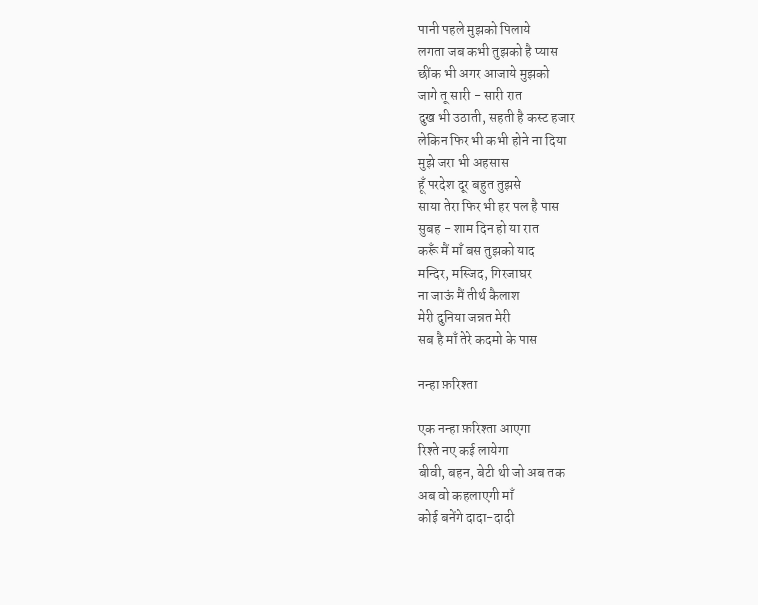पानी पहले मुझको पिलाये
लगता जब कभी तुझको है प्यास
छींक भी अगर आजाये मुझको
जागे तू सारी - सारी रात
दुख भी उठाती, सहती है कस्ट हजार
लेकिन फिर भी कभी होने ना दिया
मुझे जरा भी अहसास
हूँ परदेश दूर बहुत तुझसे
साया तेरा फिर भी हर पल है पास
सुबह - शाम दिन हो या रात
करूँ मैं माँ बस तुझको याद
मन्दिर, मस्जिद, गिरजाघर
ना जाऊं मैं तीर्थ कैलाश
मेरी दुनिया जन्नत मेरी
सब है माँ तेरे कदमो के पास

नन्हा फ़रिश्ता

एक नन्हा फ़रिश्ता आएगा
रिश्ते नए कई लायेगा
बीवी, बहन, बेटी थी जो अब तक
अब वो कहलाएगी माँ
कोई बनेंगे दादा-दादी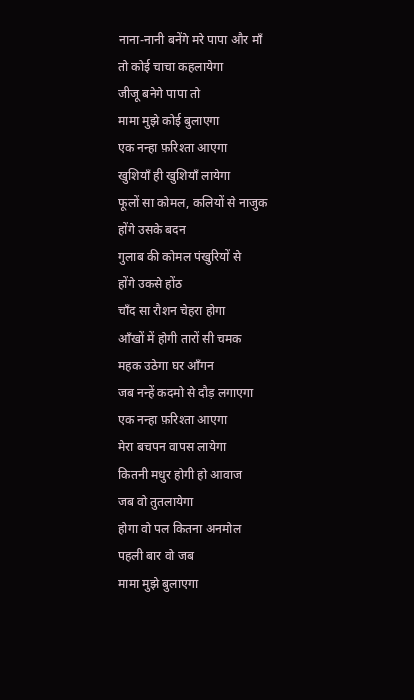नाना-नानी बनेंगे मरे पापा और माँ
तो कोई चाचा कहलायेगा
जीजू बनेगे पापा तो
मामा मुझे कोई बुलाएगा
एक नन्हा फ़रिश्ता आएगा
खुशियाँ ही खुशियाँ लायेगा
फूलों सा कोमल, कलियों से नाजुक
होंगे उसके बदन
गुलाब की कोमल पंखुरियों से
होंगे उकसे होंठ
चाँद सा रौशन चेहरा होगा
आँखों में होगी तारों सी चमक
महक उठेगा घर आँगन
जब नन्हें कदमो से दौड़ लगाएगा
एक नन्हा फ़रिश्ता आएगा
मेरा बचपन वापस लायेगा
कितनी मधुर होगी हो आवाज
जब वो तुतलायेगा
होगा वो पल कितना अनमोल
पहली बार वो जब
मामा मुझे बुलाएगा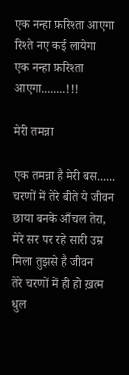एक नन्हा फ़रिश्ता आएगा
रिश्ते नए कई लायेगा
एक नन्हा फ़रिश्ता आएगा........!!!

मेरी तमन्ना

एक तमन्ना है मेरी बस......
चरणों में तेरे बीते ये जीवन
छाया बनके आँचल तेरा,
मेरे सर पर रहे सारी उम्र
मिला तुझसे है जीवन
तेरे चरणों में ही हो ख़त्म
धुल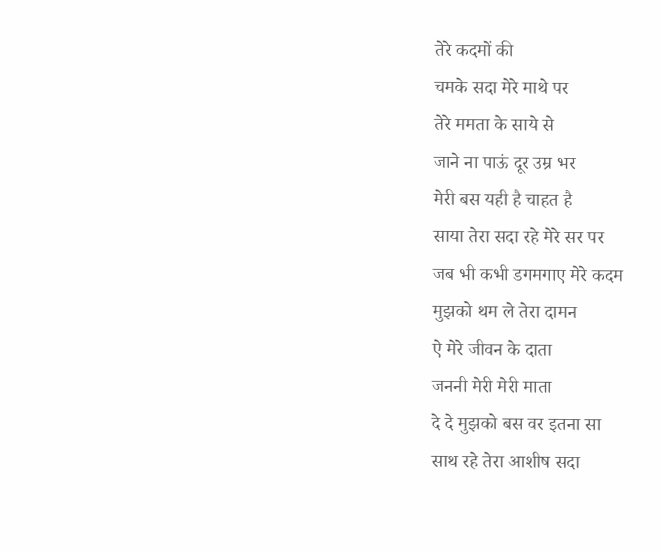तेरे कदमों की
चमके सदा मेरे माथे पर
तेरे ममता के साये से
जाने ना पाऊं दूर उम्र भर
मेरी बस यही है चाहत है
साया तेरा सदा रहे मेरे सर पर
जब भी कभी डगमगाए मेरे कदम
मुझको थम ले तेरा दामन
ऐ मेरे जीवन के दाता
जननी मेरी मेरी माता
दे दे मुझको बस वर इतना सा
साथ रहे तेरा आशीष सदा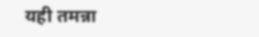यही तमन्ना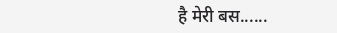है मेरी बस......